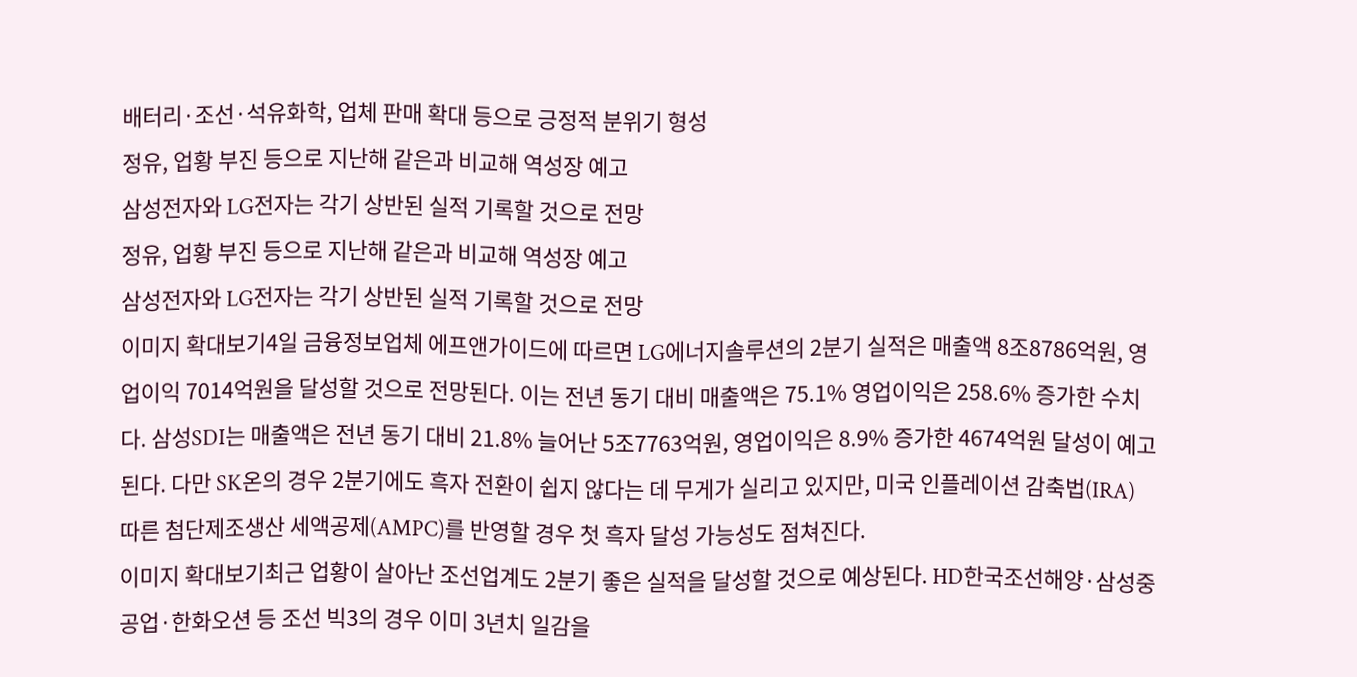배터리·조선·석유화학, 업체 판매 확대 등으로 긍정적 분위기 형성
정유, 업황 부진 등으로 지난해 같은과 비교해 역성장 예고
삼성전자와 LG전자는 각기 상반된 실적 기록할 것으로 전망
정유, 업황 부진 등으로 지난해 같은과 비교해 역성장 예고
삼성전자와 LG전자는 각기 상반된 실적 기록할 것으로 전망
이미지 확대보기4일 금융정보업체 에프앤가이드에 따르면 LG에너지솔루션의 2분기 실적은 매출액 8조8786억원, 영업이익 7014억원을 달성할 것으로 전망된다. 이는 전년 동기 대비 매출액은 75.1% 영업이익은 258.6% 증가한 수치다. 삼성SDI는 매출액은 전년 동기 대비 21.8% 늘어난 5조7763억원, 영업이익은 8.9% 증가한 4674억원 달성이 예고된다. 다만 SK온의 경우 2분기에도 흑자 전환이 쉽지 않다는 데 무게가 실리고 있지만, 미국 인플레이션 감축법(IRA) 따른 첨단제조생산 세액공제(AMPC)를 반영할 경우 첫 흑자 달성 가능성도 점쳐진다.
이미지 확대보기최근 업황이 살아난 조선업계도 2분기 좋은 실적을 달성할 것으로 예상된다. HD한국조선해양·삼성중공업·한화오션 등 조선 빅3의 경우 이미 3년치 일감을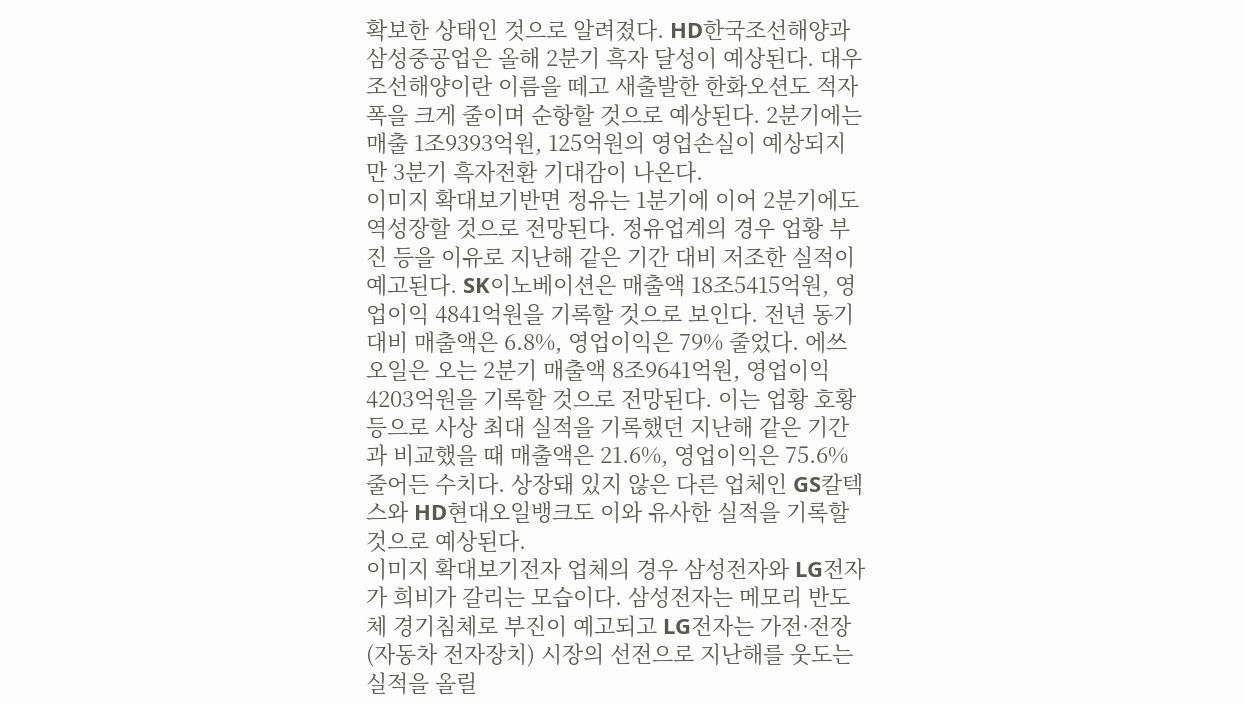확보한 상태인 것으로 알려졌다. HD한국조선해양과 삼성중공업은 올해 2분기 흑자 달성이 예상된다. 대우조선해양이란 이름을 떼고 새출발한 한화오션도 적자 폭을 크게 줄이며 순항할 것으로 예상된다. 2분기에는 매출 1조9393억원, 125억원의 영업손실이 예상되지만 3분기 흑자전환 기대감이 나온다.
이미지 확대보기반면 정유는 1분기에 이어 2분기에도 역성장할 것으로 전망된다. 정유업계의 경우 업황 부진 등을 이유로 지난해 같은 기간 대비 저조한 실적이 예고된다. SK이노베이션은 매출액 18조5415억원, 영업이익 4841억원을 기록할 것으로 보인다. 전년 동기 대비 매출액은 6.8%, 영업이익은 79% 줄었다. 에쓰오일은 오는 2분기 매출액 8조9641억원, 영업이익 4203억원을 기록할 것으로 전망된다. 이는 업황 호황 등으로 사상 최대 실적을 기록했던 지난해 같은 기간과 비교했을 때 매출액은 21.6%, 영업이익은 75.6% 줄어든 수치다. 상장돼 있지 않은 다른 업체인 GS칼텍스와 HD현대오일뱅크도 이와 유사한 실적을 기록할 것으로 예상된다.
이미지 확대보기전자 업체의 경우 삼성전자와 LG전자가 희비가 갈리는 모습이다. 삼성전자는 메모리 반도체 경기침체로 부진이 예고되고 LG전자는 가전·전장(자동차 전자장치) 시장의 선전으로 지난해를 웃도는 실적을 올릴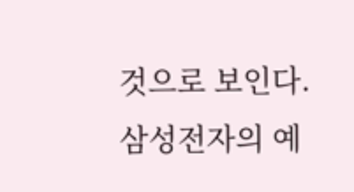것으로 보인다. 삼성전자의 예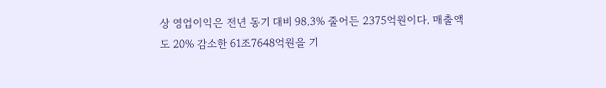상 영업이익은 전년 동기 대비 98.3% 줄어든 2375억원이다. 매출액도 20% 감소한 61조7648억원을 기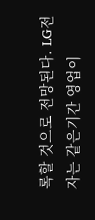록할 것으로 전망된다. LG전자는 같은기간 영업이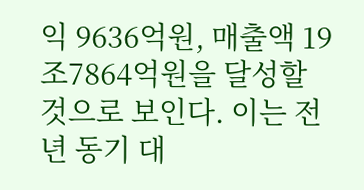익 9636억원, 매출액 19조7864억원을 달성할 것으로 보인다. 이는 전년 동기 대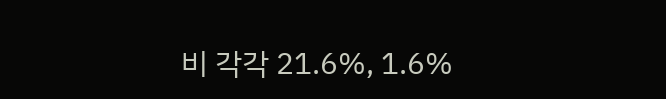비 각각 21.6%, 1.6%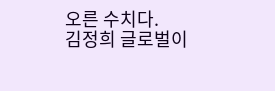오른 수치다.
김정희 글로벌이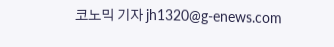코노믹 기자 jh1320@g-enews.com